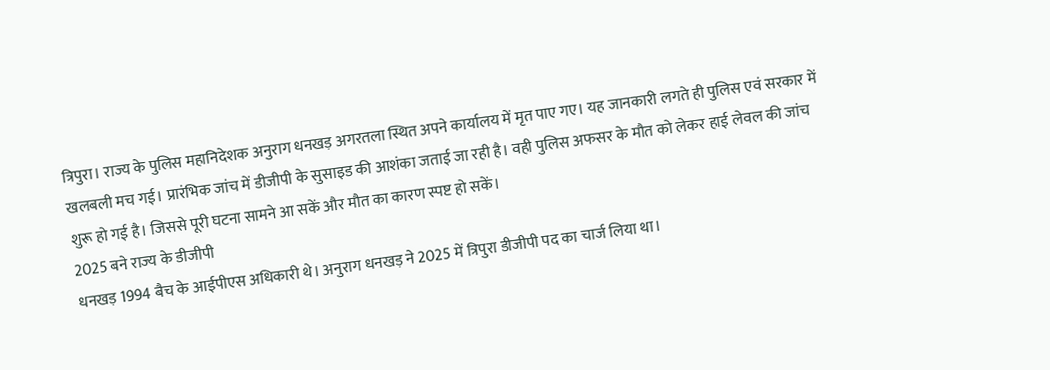त्रिपुरा। राज्य के पुलिस महानिदेशक अनुराग धनखड़ अगरतला स्थित अपने कार्यालय में मृत पाए गए। यह जानकारी लगते ही पुलिस एवं सरकार में खलबली मच गई। प्रारंभिक जांच में डीजीपी के सुसाइड की आशंका जताई जा रही है। वही पुलिस अफसर के मौत को लेकर हाई लेवल की जांच शुरू हो गई है। जिससे पूरी घटना सामने आ सकें और मौत का कारण स्पष्ट हो सकें।
2025 बने राज्य के डीजीपी
धनखड़ 1994 बैच के आईपीएस अधिकारी थे। अनुराग धनखड़ ने 2025 में त्रिपुरा डीजीपी पद का चार्ज लिया था।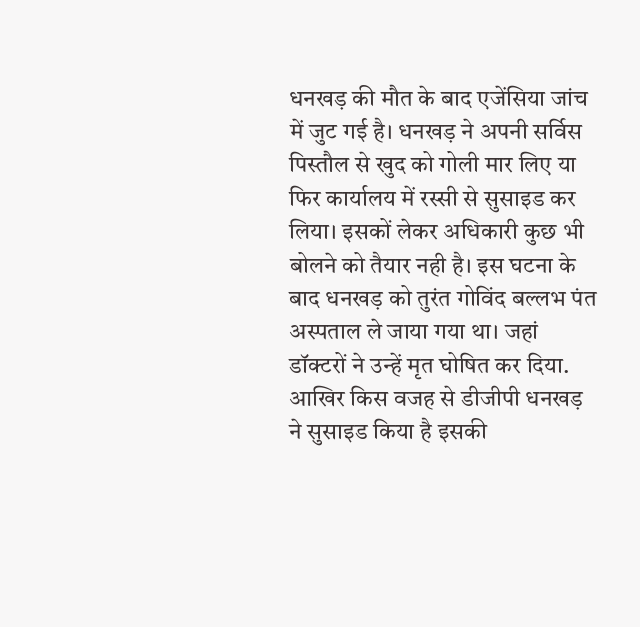धनखड़ की मौत के बाद एजेंसिया जांच में जुट गई है। धनखड़ ने अपनी सर्विस पिस्तौल से खुद को गोली मार लिए या फिर कार्यालय में रस्सी से सुसाइड कर लिया। इसकों लेकर अधिकारी कुछ भी बोलने को तैयार नही है। इस घटना के बाद धनखड़ को तुरंत गोविंद बल्लभ पंत अस्पताल ले जाया गया था। जहां डॉक्टरों ने उन्हें मृत घोषित कर दिया. आखिर किस वजह से डीजीपी धनखड़ ने सुसाइड किया है इसकी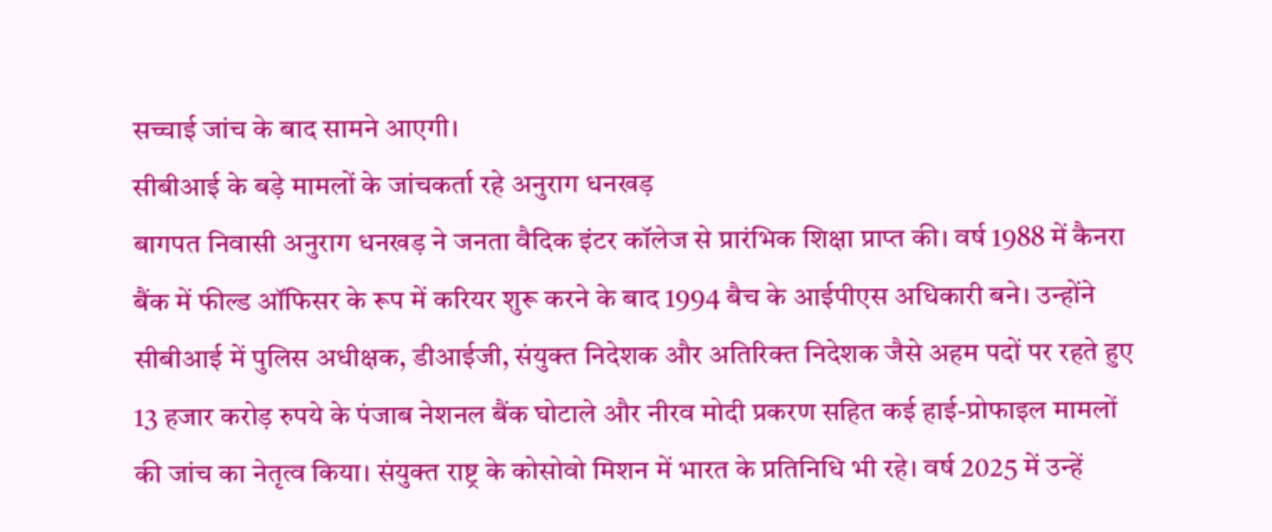सच्चाई जांच के बाद सामने आएगी।
सीबीआई के बड़े मामलों के जांचकर्ता रहे अनुराग धनखड़
बागपत निवासी अनुराग धनखड़ ने जनता वैदिक इंटर कॉलेज से प्रारंभिक शिक्षा प्राप्त की। वर्ष 1988 में कैनरा बैंक में फील्ड ऑफिसर के रूप में करियर शुरू करने के बाद 1994 बैच के आईपीएस अधिकारी बने। उन्होंने सीबीआई में पुलिस अधीक्षक, डीआईजी, संयुक्त निदेशक और अतिरिक्त निदेशक जैसे अहम पदों पर रहते हुए 13 हजार करोड़ रुपये के पंजाब नेशनल बैंक घोटाले और नीरव मोदी प्रकरण सहित कई हाई-प्रोफाइल मामलों की जांच का नेतृत्व किया। संयुक्त राष्ट्र के कोसोवो मिशन में भारत के प्रतिनिधि भी रहे। वर्ष 2025 में उन्हें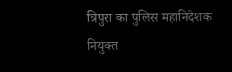त्रिपुरा का पुलिस महानिदेशक नियुक्त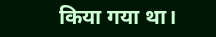किया गया था।